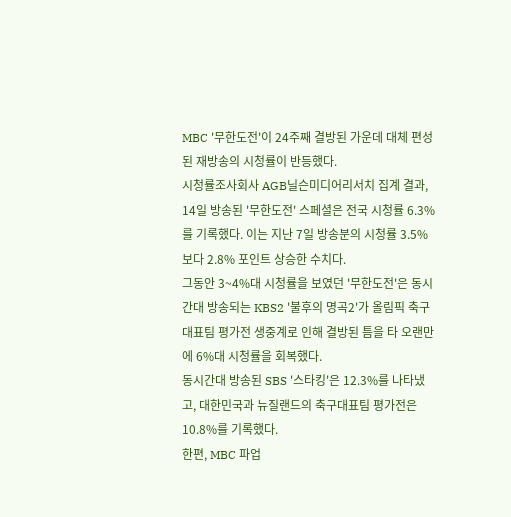MBC '무한도전'이 24주째 결방된 가운데 대체 편성된 재방송의 시청률이 반등했다.
시청률조사회사 AGB닐슨미디어리서치 집계 결과, 14일 방송된 '무한도전' 스페셜은 전국 시청률 6.3%를 기록했다. 이는 지난 7일 방송분의 시청률 3.5%보다 2.8% 포인트 상승한 수치다.
그동안 3~4%대 시청률을 보였던 '무한도전'은 동시간대 방송되는 KBS2 '불후의 명곡2'가 올림픽 축구대표팀 평가전 생중계로 인해 결방된 틈을 타 오랜만에 6%대 시청률을 회복했다.
동시간대 방송된 SBS '스타킹'은 12.3%를 나타냈고, 대한민국과 뉴질랜드의 축구대표팀 평가전은 10.8%를 기록했다.
한편, MBC 파업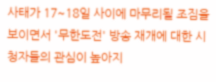사태가 17~18일 사이에 마무리될 조짐을 보이면서 '무한도전' 방송 재개에 대한 시청자들의 관심이 높아지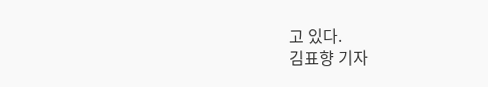고 있다.
김표향 기자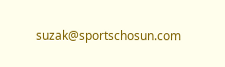suzak@sportschosun.com